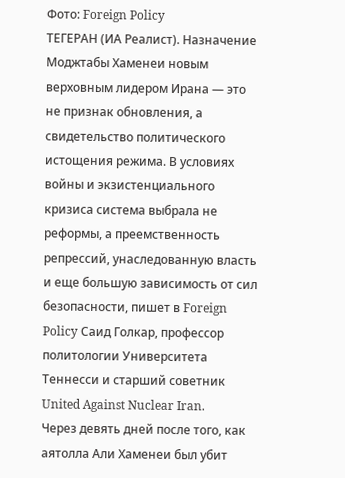Фото: Foreign Policy
ТЕГЕРАН (ИА Реалист). Назначение Моджтабы Хаменеи новым верховным лидером Ирана — это не признак обновления, а свидетельство политического истощения режима. В условиях войны и экзистенциального кризиса система выбрала не реформы, а преемственность репрессий, унаследованную власть и еще большую зависимость от сил безопасности, пишет в Foreign Policy Саид Голкар, профессор политологии Университета Теннесси и старший советник United Against Nuclear Iran.
Через девять дней после того, как аятолла Али Хаменеи был убит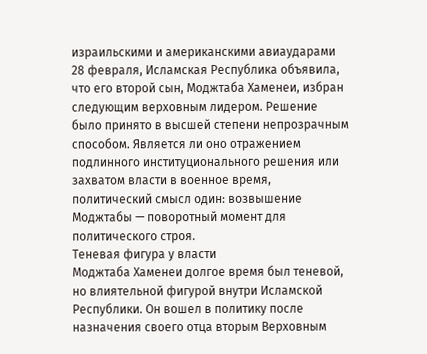израильскими и американскими авиаударами 28 февраля, Исламская Республика объявила, что его второй сын, Моджтаба Хаменеи, избран следующим верховным лидером. Решение было принято в высшей степени непрозрачным способом. Является ли оно отражением подлинного институционального решения или захватом власти в военное время, политический смысл один: возвышение Моджтабы — поворотный момент для политического строя.
Теневая фигура у власти
Моджтаба Хаменеи долгое время был теневой, но влиятельной фигурой внутри Исламской Республики. Он вошел в политику после назначения своего отца вторым Верховным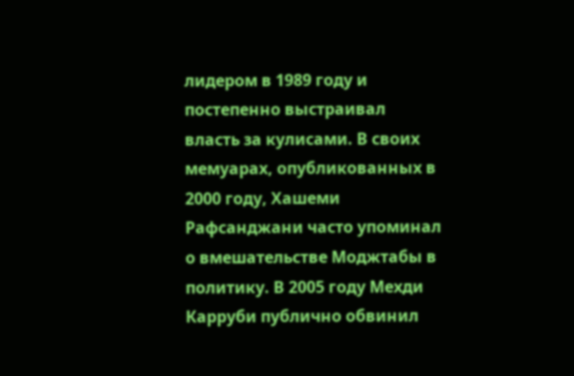лидером в 1989 году и постепенно выстраивал власть за кулисами. В своих мемуарах, опубликованных в 2000 году, Хашеми Рафсанджани часто упоминал о вмешательстве Моджтабы в политику. В 2005 году Мехди Карруби публично обвинил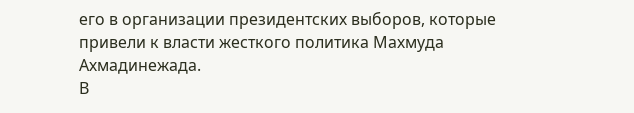его в организации президентских выборов, которые привели к власти жесткого политика Махмуда Ахмадинежада.
В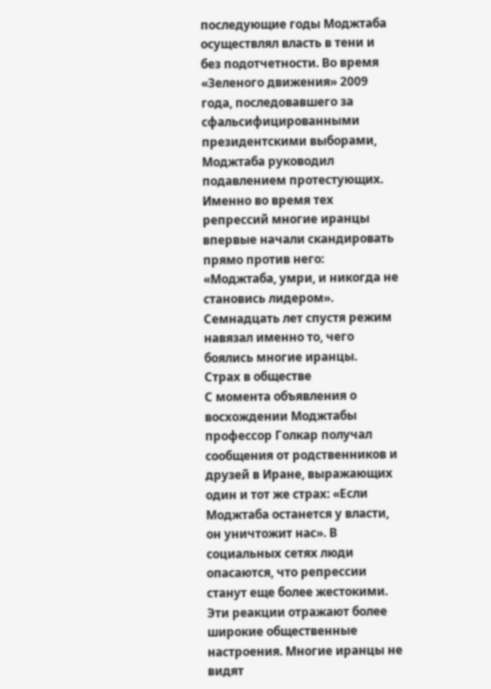последующие годы Моджтаба осуществлял власть в тени и без подотчетности. Во время «Зеленого движения» 2009 года, последовавшего за сфальсифицированными президентскими выборами, Моджтаба руководил подавлением протестующих. Именно во время тех репрессий многие иранцы впервые начали скандировать прямо против него: «Моджтаба, умри, и никогда не становись лидером». Семнадцать лет спустя режим навязал именно то, чего боялись многие иранцы.
Страх в обществе
С момента объявления о восхождении Моджтабы профессор Голкар получал сообщения от родственников и друзей в Иране, выражающих один и тот же страх: «Если Моджтаба останется у власти, он уничтожит нас». В социальных сетях люди опасаются, что репрессии станут еще более жестокими. Эти реакции отражают более широкие общественные настроения. Многие иранцы не видят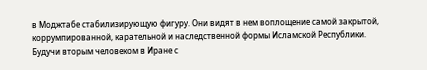в Моджтабе стабилизирующую фигуру. Они видят в нем воплощение самой закрытой, коррумпированной, карательной и наследственной формы Исламской Республики.
Будучи вторым человеком в Иране с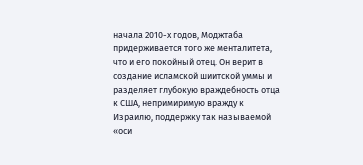начала 2010-х годов, Моджтаба придерживается того же менталитета, что и его покойный отец. Он верит в создание исламской шиитской уммы и разделяет глубокую враждебность отца к США, непримиримую вражду к Израилю, поддержку так называемой «оси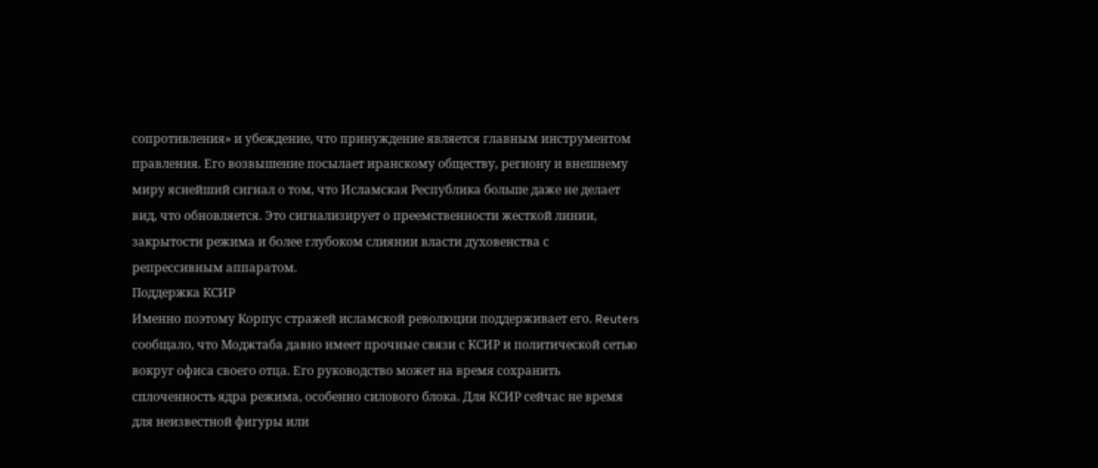сопротивления» и убеждение, что принуждение является главным инструментом правления. Его возвышение посылает иранскому обществу, региону и внешнему миру яснейший сигнал о том, что Исламская Республика больше даже не делает вид, что обновляется. Это сигнализирует о преемственности жесткой линии, закрытости режима и более глубоком слиянии власти духовенства с репрессивным аппаратом.
Поддержка КСИР
Именно поэтому Корпус стражей исламской революции поддерживает его. Reuters сообщало, что Моджтаба давно имеет прочные связи с КСИР и политической сетью вокруг офиса своего отца. Его руководство может на время сохранить сплоченность ядра режима, особенно силового блока. Для КСИР сейчас не время для неизвестной фигуры или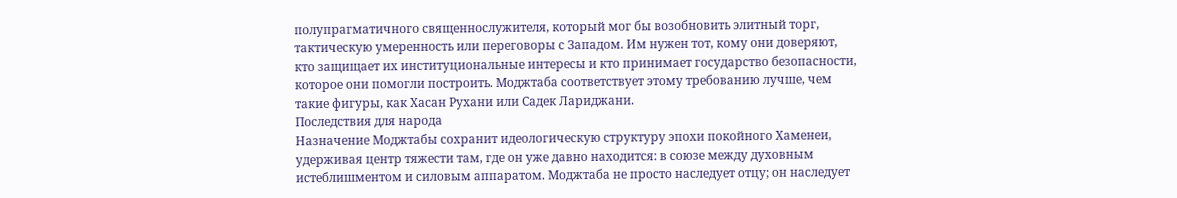полупрагматичного священнослужителя, который мог бы возобновить элитный торг, тактическую умеренность или переговоры с Западом. Им нужен тот, кому они доверяют, кто защищает их институциональные интересы и кто принимает государство безопасности, которое они помогли построить. Моджтаба соответствует этому требованию лучше, чем такие фигуры, как Хасан Рухани или Садек Лариджани.
Последствия для народа
Назначение Моджтабы сохранит идеологическую структуру эпохи покойного Хаменеи, удерживая центр тяжести там, где он уже давно находится: в союзе между духовным истеблишментом и силовым аппаратом. Моджтаба не просто наследует отцу; он наследует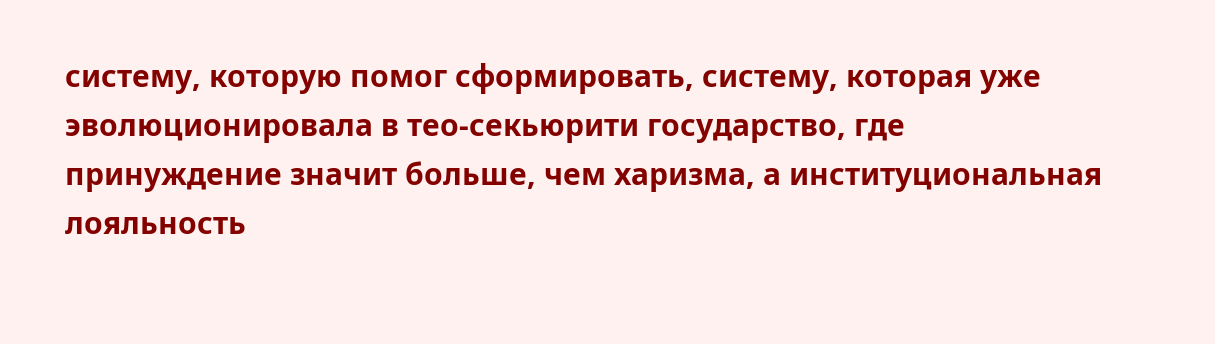систему, которую помог сформировать, систему, которая уже эволюционировала в тео-секьюрити государство, где принуждение значит больше, чем харизма, а институциональная лояльность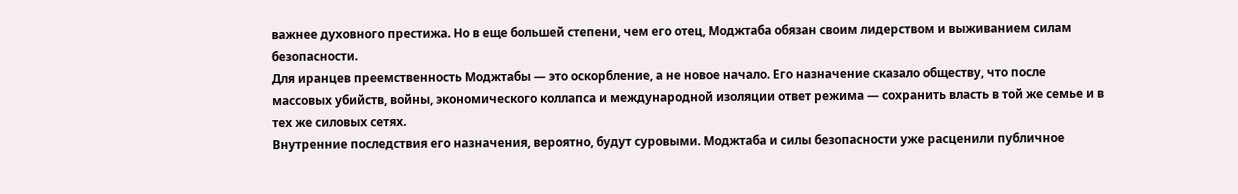важнее духовного престижа. Но в еще большей степени, чем его отец, Моджтаба обязан своим лидерством и выживанием силам безопасности.
Для иранцев преемственность Моджтабы — это оскорбление, а не новое начало. Его назначение сказало обществу, что после массовых убийств, войны, экономического коллапса и международной изоляции ответ режима — сохранить власть в той же семье и в тех же силовых сетях.
Внутренние последствия его назначения, вероятно, будут суровыми. Моджтаба и силы безопасности уже расценили публичное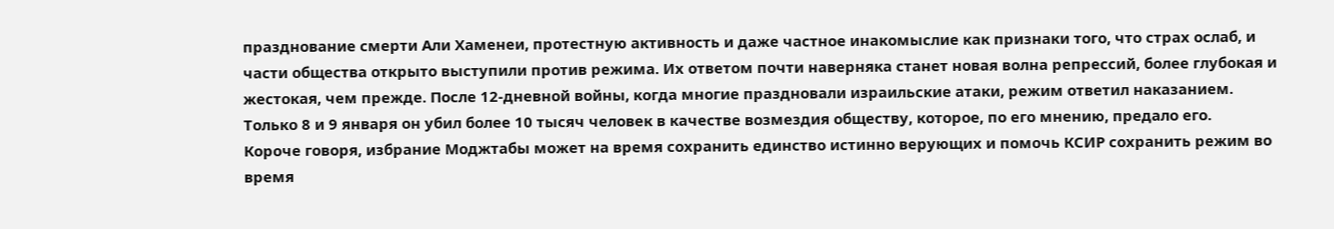празднование смерти Али Хаменеи, протестную активность и даже частное инакомыслие как признаки того, что страх ослаб, и части общества открыто выступили против режима. Их ответом почти наверняка станет новая волна репрессий, более глубокая и жестокая, чем прежде. После 12-дневной войны, когда многие праздновали израильские атаки, режим ответил наказанием. Только 8 и 9 января он убил более 10 тысяч человек в качестве возмездия обществу, которое, по его мнению, предало его.
Короче говоря, избрание Моджтабы может на время сохранить единство истинно верующих и помочь КСИР сохранить режим во время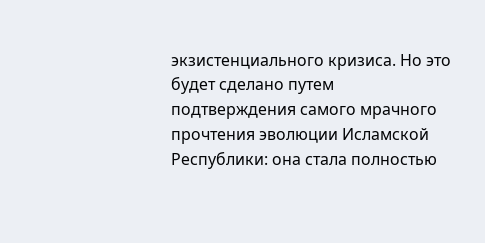экзистенциального кризиса. Но это будет сделано путем подтверждения самого мрачного прочтения эволюции Исламской Республики: она стала полностью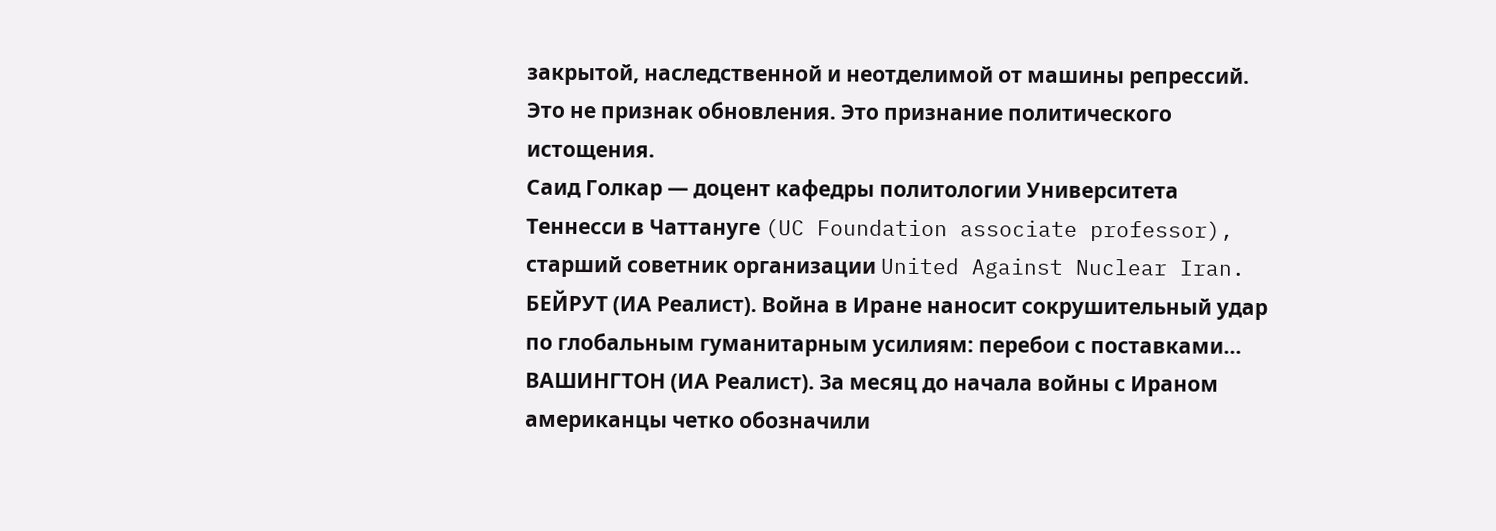закрытой, наследственной и неотделимой от машины репрессий. Это не признак обновления. Это признание политического истощения.
Саид Голкар — доцент кафедры политологии Университета Теннесси в Чаттануге (UC Foundation associate professor), старший советник организации United Against Nuclear Iran.
БЕЙРУТ (ИА Реалист). Война в Иране наносит сокрушительный удар по глобальным гуманитарным усилиям: перебои с поставками…
ВАШИНГТОН (ИА Реалист). За месяц до начала войны с Ираном американцы четко обозначили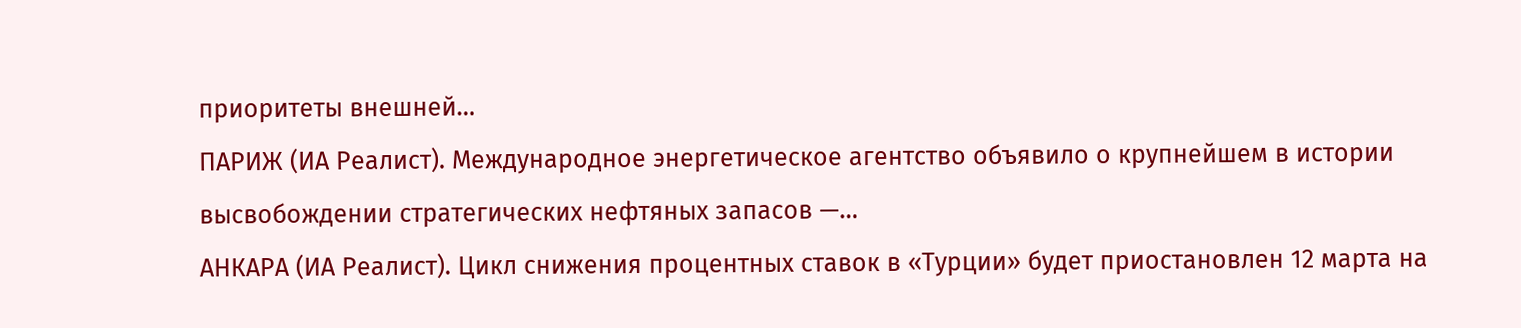приоритеты внешней…
ПАРИЖ (ИА Реалист). Международное энергетическое агентство объявило о крупнейшем в истории высвобождении стратегических нефтяных запасов —…
АНКАРА (ИА Реалист). Цикл снижения процентных ставок в «Турции» будет приостановлен 12 марта на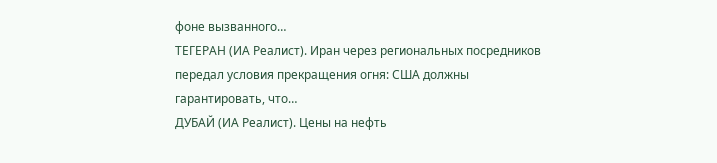фоне вызванного…
ТЕГЕРАН (ИА Реалист). Иран через региональных посредников передал условия прекращения огня: США должны гарантировать, что…
ДУБАЙ (ИА Реалист). Цены на нефть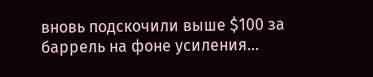вновь подскочили выше $100 за баррель на фоне усиления…